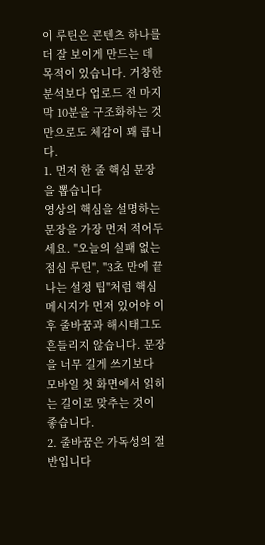이 루틴은 콘텐츠 하나를 더 잘 보이게 만드는 데 목적이 있습니다. 거창한 분석보다 업로드 전 마지막 10분을 구조화하는 것만으로도 체감이 꽤 큽니다.
1. 먼저 한 줄 핵심 문장을 뽑습니다
영상의 핵심을 설명하는 문장을 가장 먼저 적어두세요. "오늘의 실패 없는 점심 루틴", "3초 만에 끝나는 설정 팁"처럼 핵심 메시지가 먼저 있어야 이후 줄바꿈과 해시태그도 흔들리지 않습니다. 문장을 너무 길게 쓰기보다 모바일 첫 화면에서 읽히는 길이로 맞추는 것이 좋습니다.
2. 줄바꿈은 가독성의 절반입니다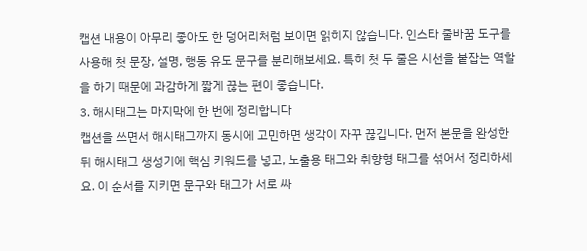캡션 내용이 아무리 좋아도 한 덩어리처럼 보이면 읽히지 않습니다. 인스타 줄바꿈 도구를 사용해 첫 문장, 설명, 행동 유도 문구를 분리해보세요. 특히 첫 두 줄은 시선을 붙잡는 역할을 하기 때문에 과감하게 짧게 끊는 편이 좋습니다.
3. 해시태그는 마지막에 한 번에 정리합니다
캡션을 쓰면서 해시태그까지 동시에 고민하면 생각이 자꾸 끊깁니다. 먼저 본문을 완성한 뒤 해시태그 생성기에 핵심 키워드를 넣고, 노출용 태그와 취향형 태그를 섞어서 정리하세요. 이 순서를 지키면 문구와 태그가 서로 싸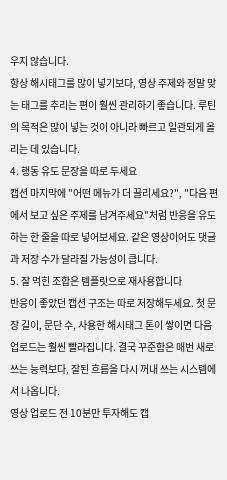우지 않습니다.
항상 해시태그를 많이 넣기보다, 영상 주제와 정말 맞는 태그를 추리는 편이 훨씬 관리하기 좋습니다. 루틴의 목적은 많이 넣는 것이 아니라 빠르고 일관되게 올리는 데 있습니다.
4. 행동 유도 문장을 따로 두세요
캡션 마지막에 "어떤 메뉴가 더 끌리세요?", "다음 편에서 보고 싶은 주제를 남겨주세요"처럼 반응을 유도하는 한 줄을 따로 넣어보세요. 같은 영상이어도 댓글과 저장 수가 달라질 가능성이 큽니다.
5. 잘 먹힌 조합은 템플릿으로 재사용합니다
반응이 좋았던 캡션 구조는 따로 저장해두세요. 첫 문장 길이, 문단 수, 사용한 해시태그 톤이 쌓이면 다음 업로드는 훨씬 빨라집니다. 결국 꾸준함은 매번 새로 쓰는 능력보다, 잘된 흐름을 다시 꺼내 쓰는 시스템에서 나옵니다.
영상 업로드 전 10분만 투자해도 캡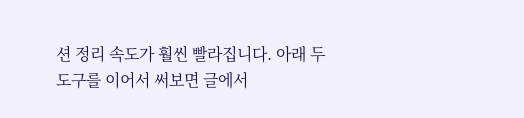션 정리 속도가 훨씬 빨라집니다. 아래 두 도구를 이어서 써보면 글에서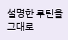설명한 루틴을 그대로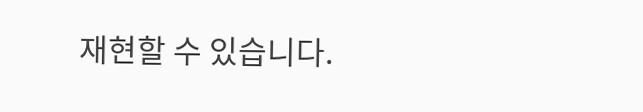재현할 수 있습니다.